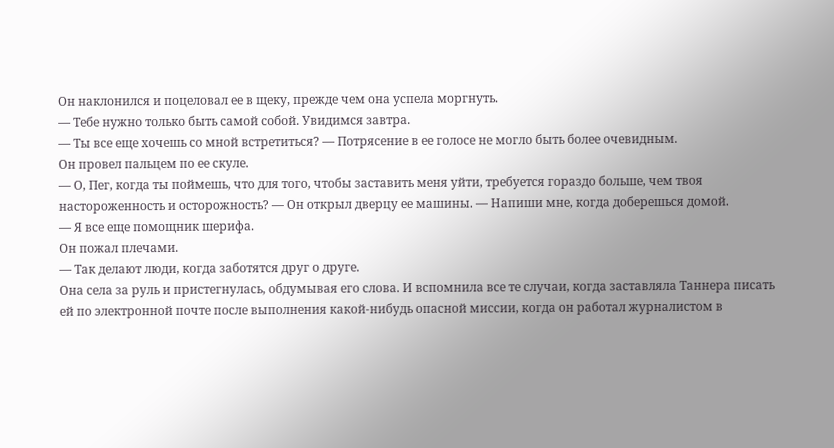Он наклонился и поцеловал ее в щеку, прежде чем она успела моргнуть.
— Тебе нужно только быть самой собой. Увидимся завтра.
— Ты все еще хочешь со мной встретиться? — Потрясение в ее голосе не могло быть более очевидным.
Он провел пальцем по ее скуле.
— О, Пег, когда ты поймешь, что для того, чтобы заставить меня уйти, требуется гораздо больше, чем твоя настороженность и осторожность? — Он открыл дверцу ее машины. — Напиши мне, когда доберешься домой.
— Я все еще помощник шерифа.
Он пожал плечами.
— Так делают люди, когда заботятся друг о друге.
Она села за руль и пристегнулась, обдумывая его слова. И вспомнила все те случаи, когда заставляла Таннера писать ей по электронной почте после выполнения какой-нибудь опасной миссии, когда он работал журналистом в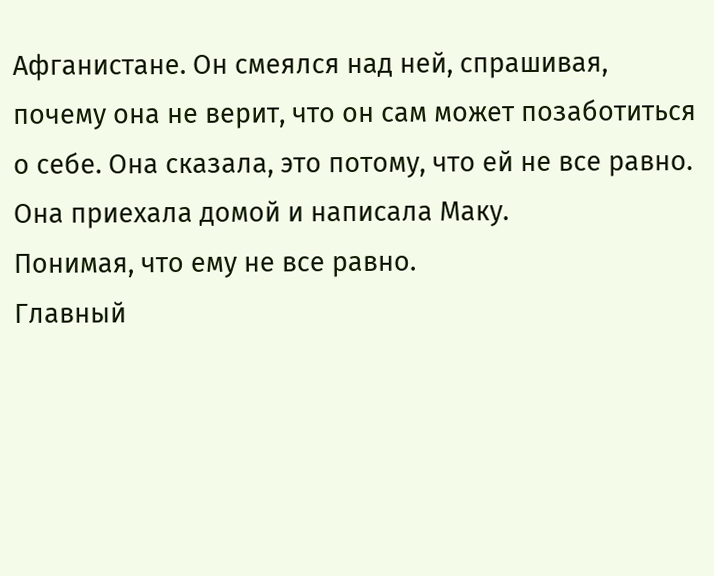Афганистане. Он смеялся над ней, спрашивая, почему она не верит, что он сам может позаботиться о себе. Она сказала, это потому, что ей не все равно.
Она приехала домой и написала Маку.
Понимая, что ему не все равно.
Главный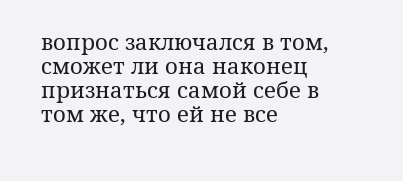вопрос заключался в том, сможет ли она наконец признаться самой себе в том же, что ей не все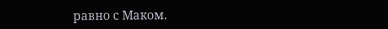равно с Маком.